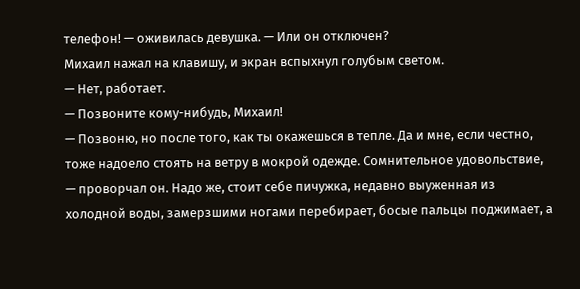телефон! — оживилась девушка. — Или он отключен?
Михаил нажал на клавишу, и экран вспыхнул голубым светом.
— Нет, работает.
— Позвоните кому-нибудь, Михаил!
— Позвоню, но после того, как ты окажешься в тепле. Да и мне, если честно, тоже надоело стоять на ветру в мокрой одежде. Сомнительное удовольствие, — проворчал он. Надо же, стоит себе пичужка, недавно выуженная из холодной воды, замерзшими ногами перебирает, босые пальцы поджимает, а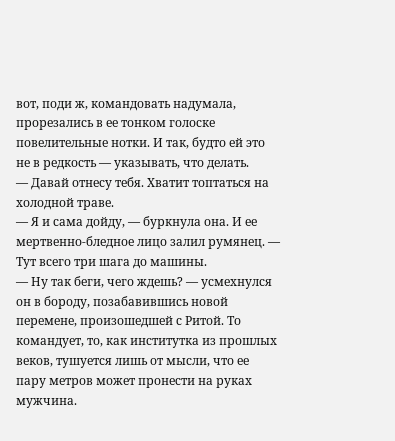вот, поди ж, командовать надумала, прорезались в ее тонком голоске повелительные нотки. И так, будто ей это не в редкость — указывать, что делать.
— Давай отнесу тебя. Хватит топтаться на холодной траве.
— Я и сама дойду, — буркнула она. И ее мертвенно-бледное лицо залил румянец. — Тут всего три шага до машины.
— Ну так беги, чего ждешь? — усмехнулся он в бороду, позабавившись новой перемене, произошедшей с Ритой. То командует, то, как институтка из прошлых веков, тушуется лишь от мысли, что ее пару метров может пронести на руках мужчина.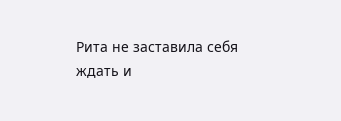Рита не заставила себя ждать и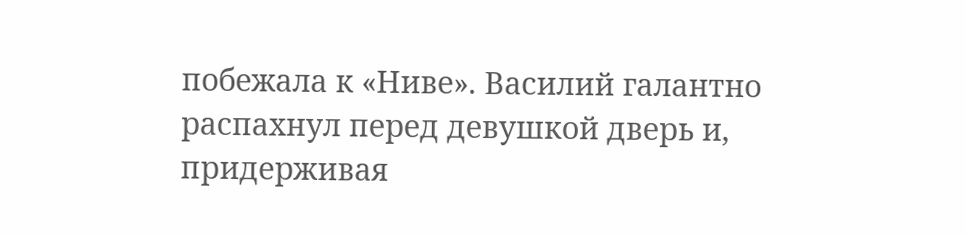побежала к «Ниве». Василий галантно распахнул перед девушкой дверь и, придерживая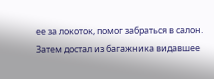ее за локоток, помог забраться в салон. Затем достал из багажника видавшее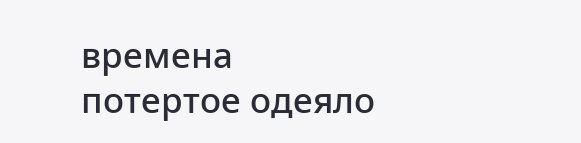времена потертое одеяло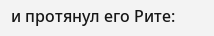и протянул его Рите: